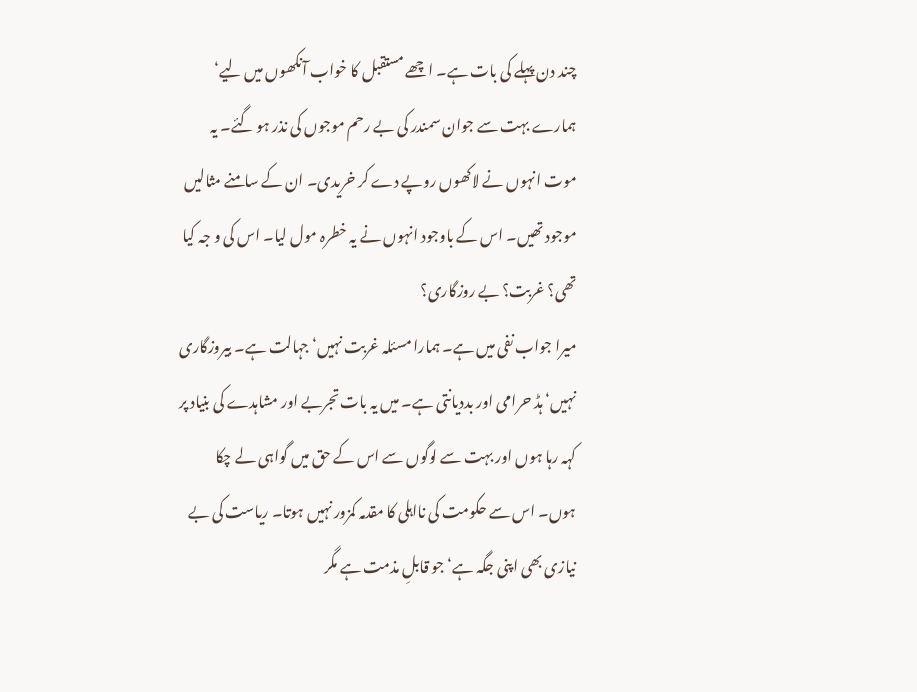چند دن پہلے کی بات ہے۔ اچھے مستقبل کا خواب آنکھوں میں لیے‘ ہمارے بہت سے جوان سمندر کی بے رحم موجوں کی نذر ہو گئے۔ یہ موت انہوں نے لاکھوں روپے دے کر خریدی۔ ان کے سامنے مثالیں موجود تھیں۔ اس کے باوجود انہوں نے یہ خطرہ مول لیا۔ اس کی و جہ کیا تھی؟ غربت؟ بے روزگاری؟
میرا جواب نفی میں ہے۔ ہمارا مسئلہ غربت نہیں‘ جہالت ہے۔ بیروزگاری نہیں‘ ہڈ حرامی اور بددیانتی ہے۔ میں یہ بات تجربے اور مشاہدے کی بنیاد پر کہہ رہا ہوں اور بہت سے لوگوں سے اس کے حق میں گواہی لے چکا ہوں۔ اس سے حکومت کی نااہلی کا مقدمہ کمزور نہیں ہوتا۔ ریاست کی بے نیازی بھی اپنی جگہ ہے‘ جو قابلِ مذمت ہے مگر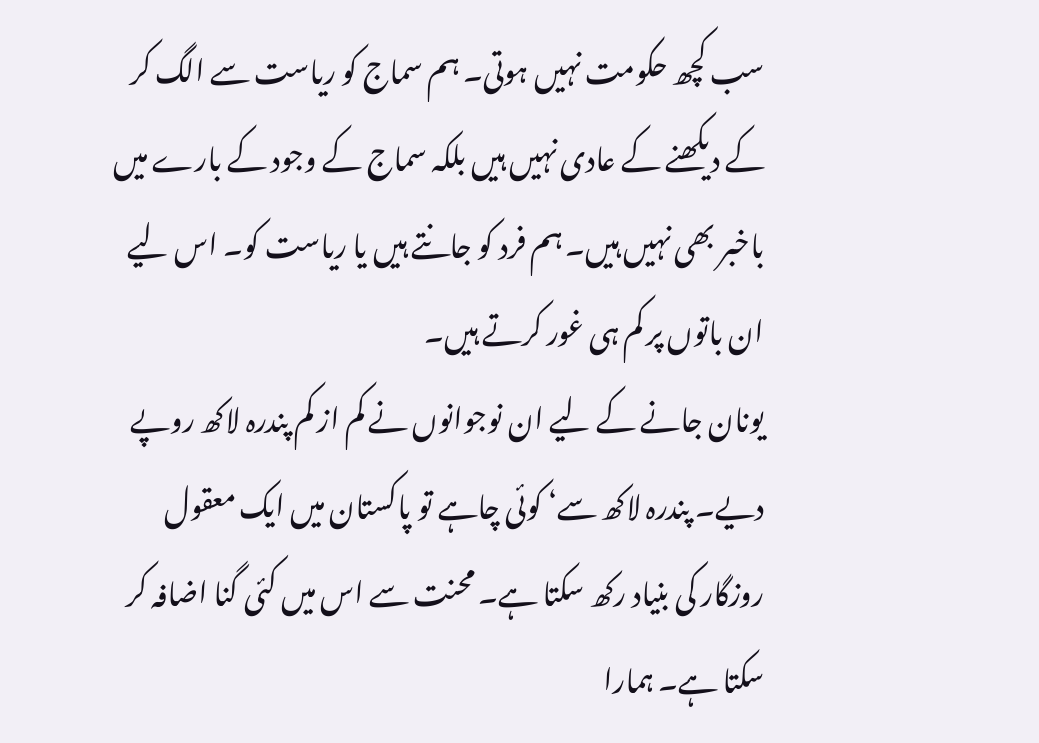سب کچھ حکومت نہیں ہوتی۔ ہم سماج کو ریاست سے الگ کر کے دیکھنے کے عادی نہیں ہیں بلکہ سماج کے وجود کے بارے میں باخبر بھی نہیں ہیں۔ ہم فرد کو جانتے ہیں یا ریاست کو۔ اس لیے ان باتوں پر کم ہی غور کرتے ہیں۔
یونان جانے کے لیے ان نوجوانوں نے کم از کم پندرہ لاکھ روپے دیے۔ پندرہ لاکھ سے‘ کوئی چاہے تو پاکستان میں ایک معقول روزگار کی بنیاد رکھ سکتا ہے۔ محنت سے اس میں کئی گنا اضافہ کر سکتا ہے۔ ہمارا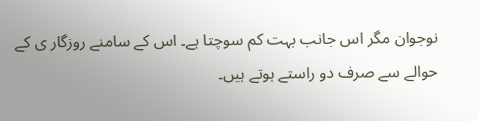نوجوان مگر اس جانب بہت کم سوچتا ہے۔ اس کے سامنے روزگار ی کے حوالے سے صرف دو راستے ہوتے ہیں۔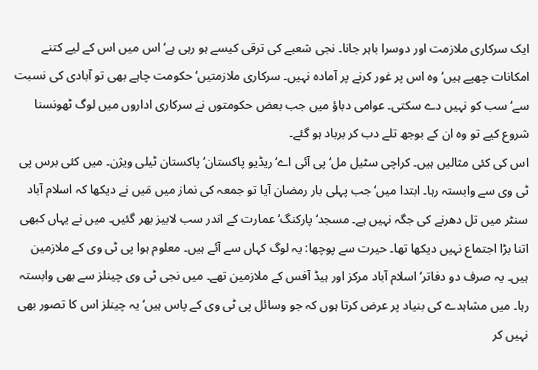ایک سرکاری ملازمت اور دوسرا باہر جانا۔ نجی شعبے کی ترقی کیسے ہو رہی ہے‘ اس میں اس کے لیے کتنے امکانات چھپے ہیں‘ وہ اس پر غور کرنے پر آمادہ نہیں۔ سرکاری ملازمتیں‘ حکومت چاہے بھی تو آبادی کی نسبت سے‘ سب کو نہیں دے سکتی۔ عوامی دباؤ میں جب بعض حکومتوں نے سرکاری اداروں میں لوگ ٹھونسنا شروع کیے تو وہ ان کے بوجھ تلے دب کر برباد ہو گئے۔
اس کی کئی مثالیں ہیں۔ کراچی سٹیل مل‘ پی آئی اے‘ ریڈیو پاکستان‘ پاکستان ٹیلی ویژن۔ میں کئی برس پی ٹی وی سے وابستہ رہا۔ ابتدا میں‘ جب پہلی بار رمضان آیا تو جمعہ کی نماز میں مَیں نے دیکھا کہ اسلام آباد سنٹر میں تل دھرنے کی جگہ نہیں ہے۔ مسجد‘ پارکنگ‘ عمارت کے اندر سب لابیز بھر گئیں۔ میں نے یہاں کبھی اتنا بڑا اجتماع نہیں دیکھا تھا۔ حیرت سے پوچھا: یہ لوگ کہاں سے آئے ہیں۔ معلوم ہوا پی ٹی وی کے ملازمین ہیں۔ یہ صرف دو دفاتر‘ اسلام آباد مرکز اور ہیڈ آفس کے ملازمین تھے۔ میں نجی ٹی وی چینلز سے بھی وابستہ رہا۔ میں مشاہدے کی بنیاد پر عرض کرتا ہوں کہ جو وسائل پی ٹی وی کے پاس ہیں‘ یہ چینلز اس کا تصور بھی نہیں کر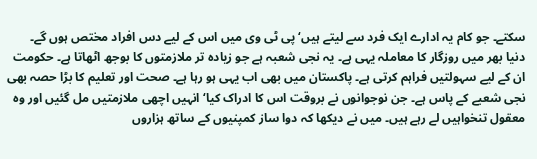سکتے۔ جو کام یہ ادارے ایک فرد سے لیتے ہیں‘ پی ٹی وی میں اس کے لیے دس افراد مختص ہوں گے۔
دنیا بھر میں روزگار کا معاملہ یہی ہے۔ یہ نجی شعبہ ہے جو زیادہ تر ملازمتوں کا بوجھ اٹھاتا ہے۔ حکومت ان کے لیے سہولتیں فراہم کرتی ہے۔ پاکستان میں بھی اب یہی ہو رہا ہے۔ صحت اور تعلیم کا بڑا حصہ بھی نجی شعبے کے پاس ہے۔ جن نوجوانوں نے بروقت اس کا ادراک کیا‘ انہیں اچھی ملازمتیں مل گئیں اور وہ معقول تنخواہیں لے رہے ہیں۔ میں نے دیکھا کہ دوا ساز کمپنیوں کے ساتھ ہزاروں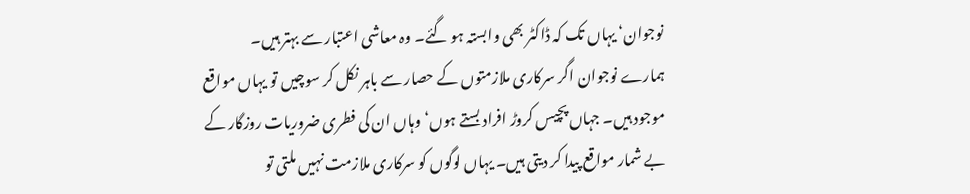نوجوان‘ یہاں تک کہ ڈاکٹر بھی وابستہ ہو گئے۔ وہ معاشی اعتبار سے بہتر ہیں۔
ہمارے نوجوان اگر سرکاری ملازمتوں کے حصار سے باہر نکل کر سوچیں تو یہاں مواقع موجود ہیں۔ جہاں پچیس کروڑ افراد بستے ہوں‘ وہاں ان کی فطری ضروریات روزگار کے بے شمار مواقع پیدا کر دیتی ہیں۔ یہاں لوگوں کو سرکاری ملازمت نہیں ملتی تو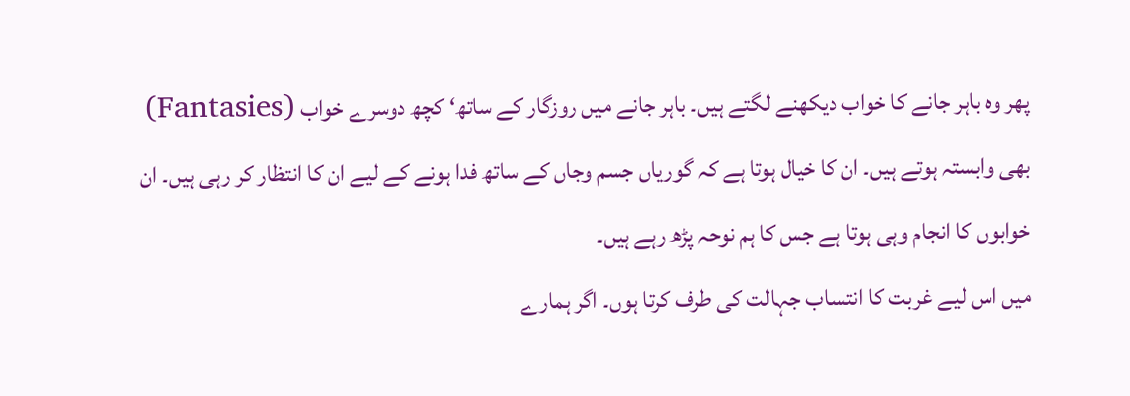پھر وہ باہر جانے کا خواب دیکھنے لگتے ہیں۔ باہر جانے میں روزگار کے ساتھ‘ کچھ دوسرے خواب (Fantasies) بھی وابستہ ہوتے ہیں۔ ان کا خیال ہوتا ہے کہ گوریاں جسم وجاں کے ساتھ فدا ہونے کے لیے ان کا انتظار کر رہی ہیں۔ ان خوابوں کا انجام وہی ہوتا ہے جس کا ہم نوحہ پڑھ رہے ہیں۔
میں اس لیے غربت کا انتساب جہالت کی طرف کرتا ہوں۔ اگر ہمارے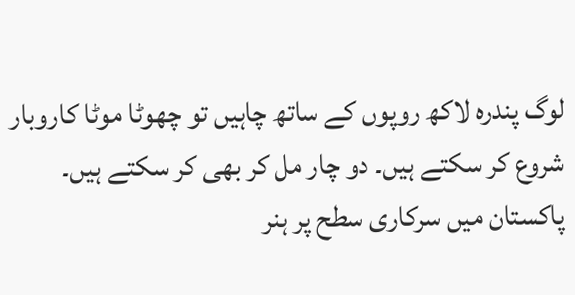لوگ پندرہ لاکھ روپوں کے ساتھ چاہیں تو چھوٹا موٹا کاروبار شروع کر سکتے ہیں۔ دو چار مل کر بھی کر سکتے ہیں۔ پاکستان میں سرکاری سطح پر ہنر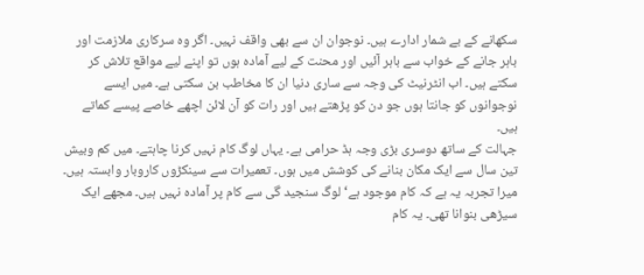سکھانے کے بے شمار ادارے ہیں۔ نوجوان ان سے بھی واقف نہیں۔ اگر وہ سرکاری ملازمت اور باہر جانے کے خواب سے باہر آئیں اور محنت کے لیے آمادہ ہوں تو اپنے لیے مواقع تلاش کر سکتے ہیں۔ اب انٹرنیٹ کی وجہ سے ساری دنیا ان کا مخاطب بن سکتی ہے۔ میں ایسے نوجوانوں کو جانتا ہوں جو دن کو پڑھتے ہیں اور رات کو آن لائن اچھے خاصے پیسے کماتے ہیں۔
جہالت کے ساتھ دوسری بڑی وجہ ہڈ حرامی ہے۔ یہاں لوگ کام نہیں کرنا چاہتے۔ میں کم وبیش تین سال سے ایک مکان بنانے کی کوشش میں ہوں۔ تعمیرات سے سینکڑوں کاروبار وابستہ ہیں۔ میرا تجربہ یہ ہے کہ کام موجود ہے‘ لوگ سنجید گی سے کام پر آمادہ نہیں ہیں۔ مجھے ایک سیڑھی بنوانا تھی۔ یہ کام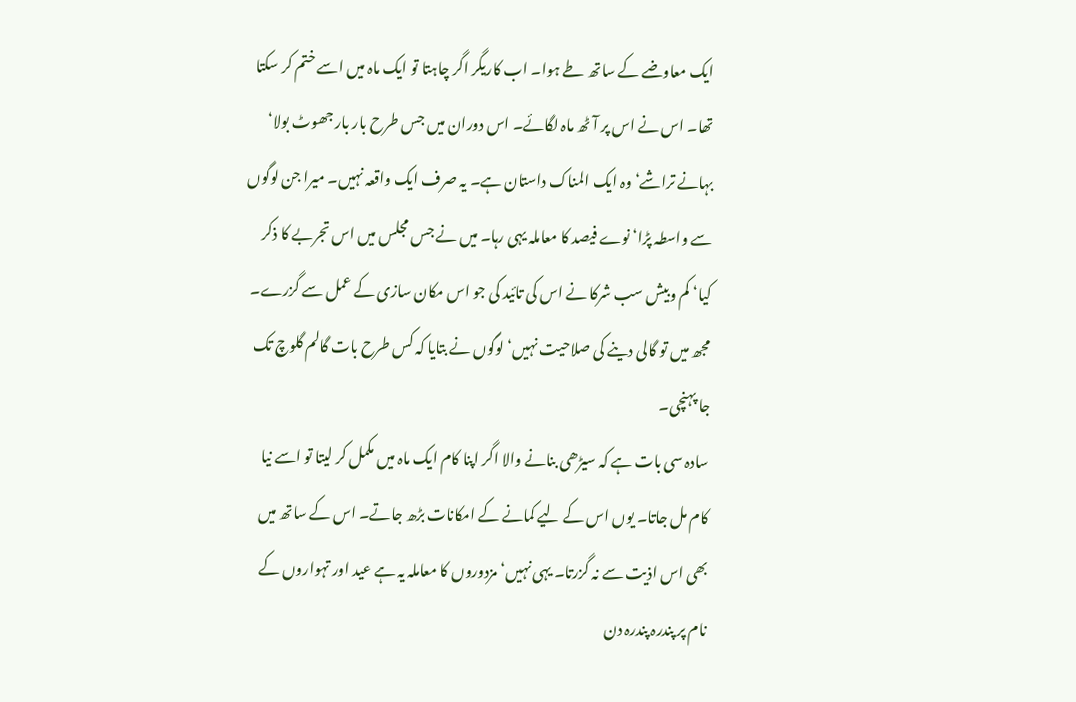ایک معاوضے کے ساتھ طے ہوا۔ اب کاریگر اگر چاہتا تو ایک ماہ میں اسے ختم کر سکتا تھا۔ اس نے اس پر آٹھ ماہ لگائے۔ اس دوران میں جس طرح بار بار جھوٹ بولا‘ بہانے تراشے‘ وہ ایک المناک داستان ہے۔ یہ صرف ایک واقعہ نہیں۔ میرا جن لوگوں سے واسطہ پڑا‘ نوے فیصد کا معاملہ یہی رہا۔ میں نے جس مجلس میں اس تجربے کا ذکر کیا‘ کم وبیش سب شرکا نے اس کی تائید کی جو اس مکان سازی کے عمل سے گزرے۔ مجھ میں تو گالی دینے کی صلاحیت نہیں‘ لوگوں نے بتایا کہ کس طرح بات گالم گلوچ تک جا پہنچی۔
سادہ سی بات ہے کہ سیڑھی بنانے والا اگر اپنا کام ایک ماہ میں مکمل کر لیتا تو اسے نیا کام مل جاتا۔ یوں اس کے لیے کمانے کے امکانات بڑھ جاتے۔ اس کے ساتھ میں بھی اس اذیت سے نہ گزرتا۔ یہی نہیں‘ مزدوروں کا معاملہ یہ ہے عید اور تہواروں کے نام پر پندرہ پندرہ دن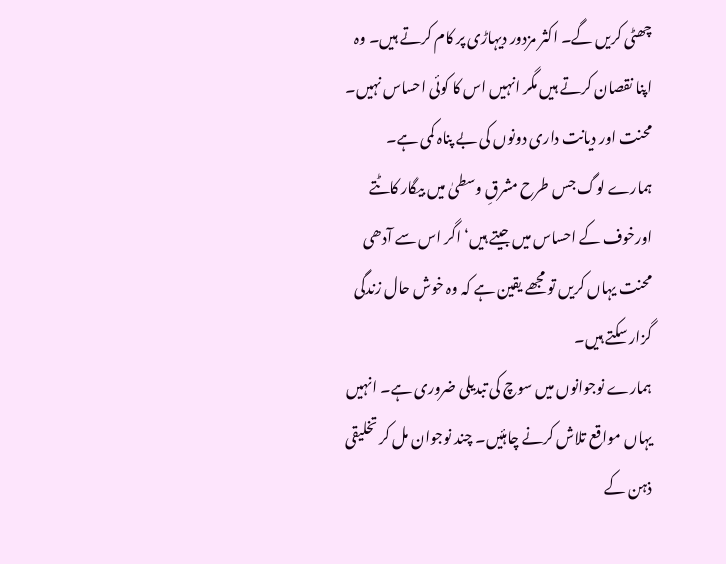چھٹی کریں گے۔ اکثر مزدور دیہاڑی پر کام کرتے ہیں۔ وہ اپنا نقصان کرتے ہیں مگر انہیں اس کا کوئی احساس نہیں۔ محنت اور دیانت داری دونوں کی بے پناہ کمی ہے۔ ہمارے لوگ جس طرح مشرقِ وسطیٰ میں بیگار کاٹتے اورخوف کے احساس میں جیتے ہیں‘ اگر اس سے آدھی محنت یہاں کریں تو مجھے یقین ہے کہ وہ خوش حال زندگی گزار سکتے ہیں۔
ہمارے نوجوانوں میں سوچ کی تبدیلی ضروری ہے۔ انہیں یہاں مواقع تلاش کرنے چاہئیں۔ چند نوجوان مل کر تخلیقی ذہن کے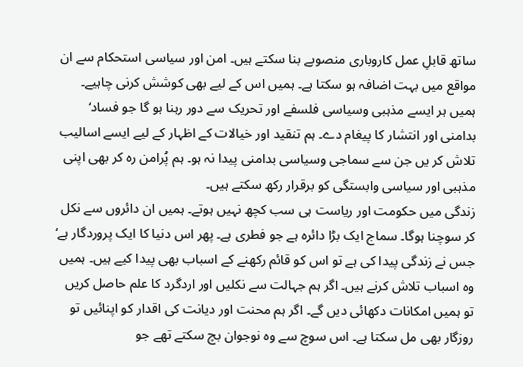ساتھ قابلِ عمل کاروباری منصوبے بنا سکتے ہیں۔ امن اور سیاسی استحکام سے ان مواقع میں بہت اضافہ ہو سکتا ہے۔ ہمیں اس کے لیے بھی کوشش کرنی چاہیے۔ ہمیں ہر ایسے مذہبی وسیاسی فلسفے اور تحریک سے دور رہنا ہو گا جو فساد‘ بدامنی اور انتشار کا پیغام دے۔ ہم تنقید اور خیالات کے اظہار کے لیے ایسے اسالیب تلاش کر یں جن سے سماجی وسیاسی بدامنی پیدا نہ ہو۔ ہم پُرامن رہ کر بھی اپنی مذہبی اور سیاسی وابستگی کو برقرار رکھ سکتے ہیں۔
زندگی میں حکومت اور ریاست ہی سب کچھ نہیں ہوتے۔ ہمیں ان دائروں سے نکل کر سوچنا ہوگا۔ سماج ایک بڑا دائرہ ہے جو فطری ہے۔ پھر اس دنیا کا ایک پروردگار ہے‘ جس نے زندگی پیدا کی ہے تو اس کو قائم رکھنے کے اسباب بھی پیدا کیے ہیں۔ ہمیں وہ اسباب تلاش کرنے ہیں۔ اگر ہم جہالت سے نکلیں اور اردگرد کا علم حاصل کریں تو ہمیں امکانات دکھائی دیں گے۔ اگر ہم محنت اور دیانت کی اقدار کو اپنائیں تو روزگار بھی مل سکتا ہے۔ اس سوچ سے وہ نوجوان بچ سکتے تھے جو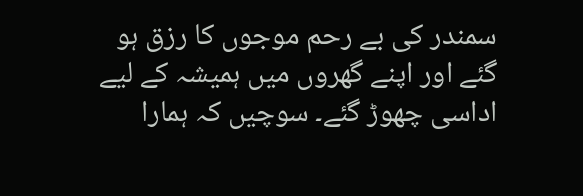سمندر کی بے رحم موجوں کا رزق ہو گئے اور اپنے گھروں میں ہمیشہ کے لیے اداسی چھوڑ گئے۔ سوچیں کہ ہمارا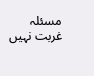مسئلہ غربت نہیں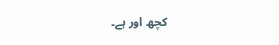کچھ اور ہے۔